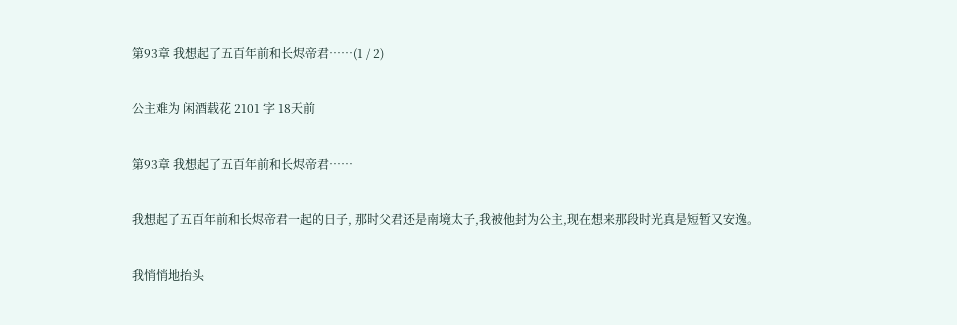第93章 我想起了五百年前和长烬帝君……(1 / 2)

公主难为 闲酒载花 2101 字 18天前

第93章 我想起了五百年前和长烬帝君……

我想起了五百年前和长烬帝君一起的日子, 那时父君还是南境太子,我被他封为公主,现在想来那段时光真是短暂又安逸。

我悄悄地抬头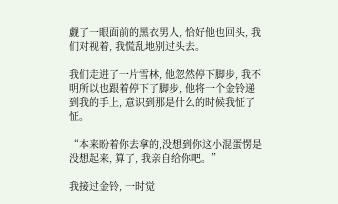觑了一眼面前的黑衣男人, 恰好他也回头, 我们对视着, 我慌乱地别过头去。

我们走进了一片雪林, 他忽然停下脚步, 我不明所以也跟着停下了脚步, 他将一个金铃递到我的手上, 意识到那是什么的时候我怔了怔。

“本来盼着你去拿的,没想到你这小混蛋愣是没想起来, 算了, 我亲自给你吧。”

我接过金铃, 一时觉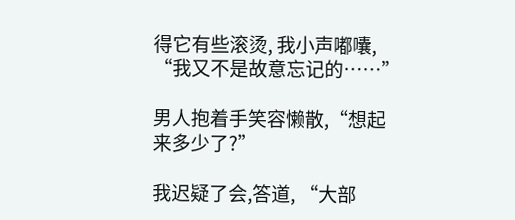得它有些滚烫, 我小声嘟囔, “我又不是故意忘记的……”

男人抱着手笑容懒散,“想起来多少了?”

我迟疑了会,答道, “大部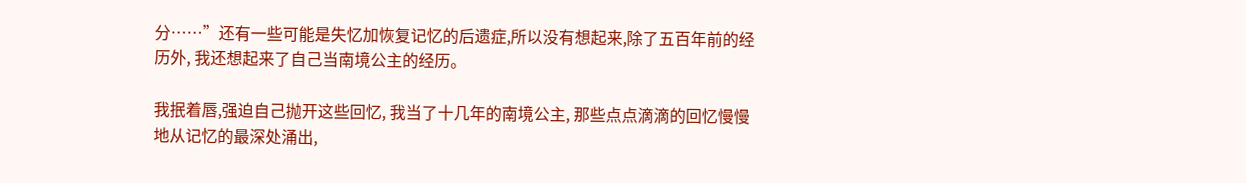分……”还有一些可能是失忆加恢复记忆的后遗症,所以没有想起来,除了五百年前的经历外, 我还想起来了自己当南境公主的经历。

我抿着唇,强迫自己抛开这些回忆, 我当了十几年的南境公主, 那些点点滴滴的回忆慢慢地从记忆的最深处涌出,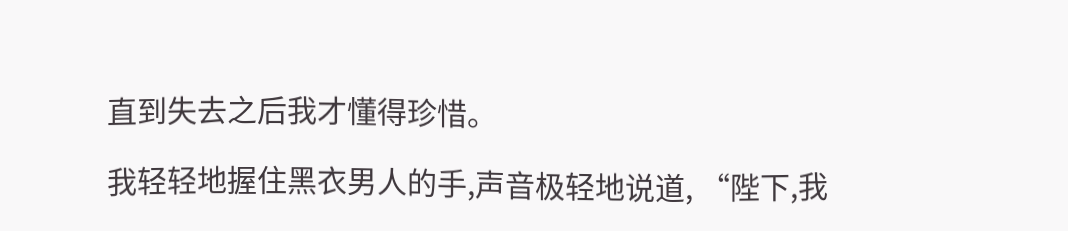直到失去之后我才懂得珍惜。

我轻轻地握住黑衣男人的手,声音极轻地说道, “陛下,我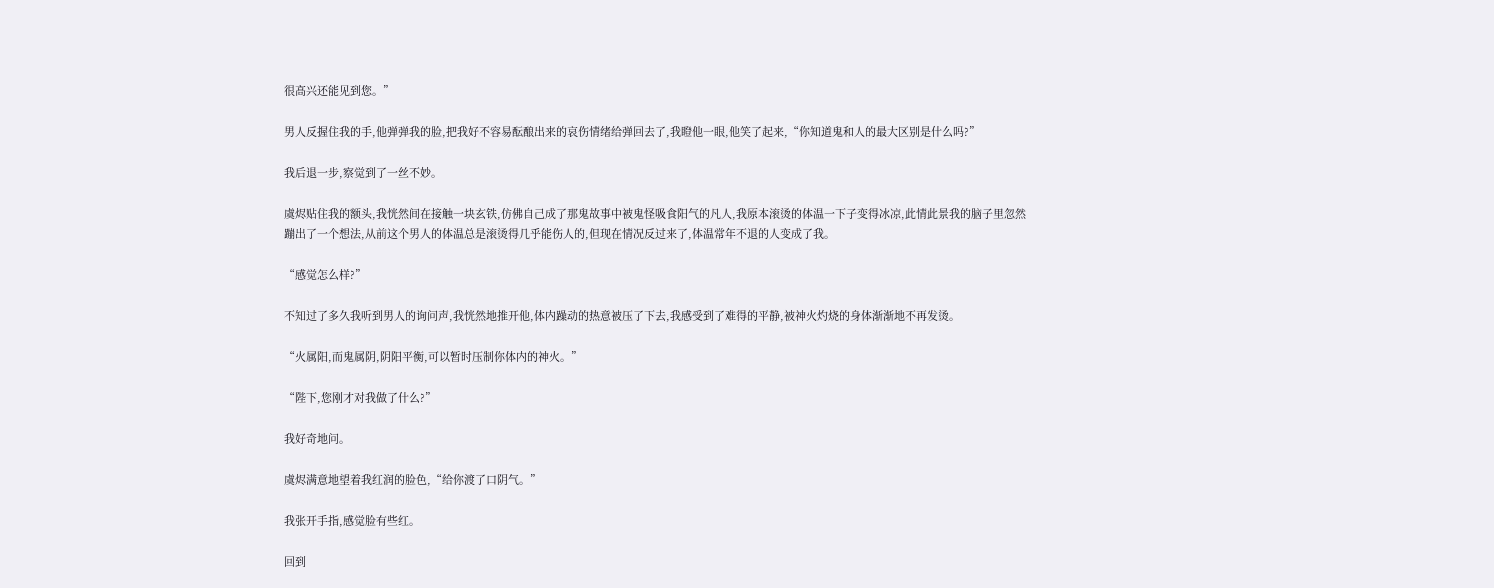很高兴还能见到您。”

男人反握住我的手,他弹弹我的脸,把我好不容易酝酿出来的哀伤情绪给弹回去了,我瞪他一眼,他笑了起来,“你知道鬼和人的最大区别是什么吗?”

我后退一步,察觉到了一丝不妙。

虞烬贴住我的额头,我恍然间在接触一块玄铁,仿佛自己成了那鬼故事中被鬼怪吸食阳气的凡人,我原本滚烫的体温一下子变得冰凉,此情此景我的脑子里忽然蹦出了一个想法,从前这个男人的体温总是滚烫得几乎能伤人的,但现在情况反过来了,体温常年不退的人变成了我。

“感觉怎么样?”

不知过了多久我听到男人的询问声,我恍然地推开他,体内躁动的热意被压了下去,我感受到了难得的平静,被神火灼烧的身体渐渐地不再发烫。

“火属阳,而鬼属阴,阴阳平衡,可以暂时压制你体内的神火。”

“陛下,您刚才对我做了什么?”

我好奇地问。

虞烬满意地望着我红润的脸色,“给你渡了口阴气。”

我张开手指,感觉脸有些红。

回到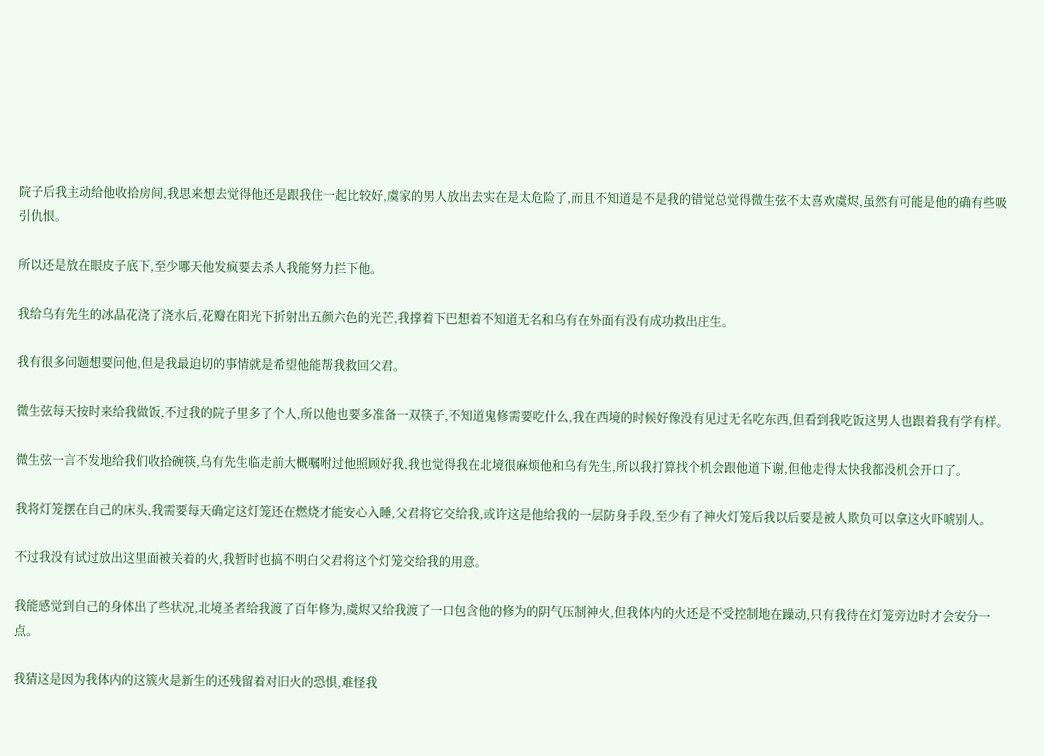院子后我主动给他收拾房间,我思来想去觉得他还是跟我住一起比较好,虞家的男人放出去实在是太危险了,而且不知道是不是我的错觉总觉得微生弦不太喜欢虞烬,虽然有可能是他的确有些吸引仇恨。

所以还是放在眼皮子底下,至少哪天他发疯要去杀人我能努力拦下他。

我给乌有先生的冰晶花浇了浇水后,花瓣在阳光下折射出五颜六色的光芒,我撑着下巴想着不知道无名和乌有在外面有没有成功救出庄生。

我有很多问题想要问他,但是我最迫切的事情就是希望他能帮我救回父君。

微生弦每天按时来给我做饭,不过我的院子里多了个人,所以他也要多准备一双筷子,不知道鬼修需要吃什么,我在西境的时候好像没有见过无名吃东西,但看到我吃饭这男人也跟着我有学有样。

微生弦一言不发地给我们收拾碗筷,乌有先生临走前大概嘱咐过他照顾好我,我也觉得我在北境很麻烦他和乌有先生,所以我打算找个机会跟他道下谢,但他走得太快我都没机会开口了。

我将灯笼摆在自己的床头,我需要每天确定这灯笼还在燃烧才能安心入睡,父君将它交给我,或许这是他给我的一层防身手段,至少有了神火灯笼后我以后要是被人欺负可以拿这火吓唬别人。

不过我没有试过放出这里面被关着的火,我暂时也搞不明白父君将这个灯笼交给我的用意。

我能感觉到自己的身体出了些状况,北境圣者给我渡了百年修为,虞烬又给我渡了一口包含他的修为的阴气压制神火,但我体内的火还是不受控制地在躁动,只有我待在灯笼旁边时才会安分一点。

我猜这是因为我体内的这簇火是新生的还残留着对旧火的恐惧,难怪我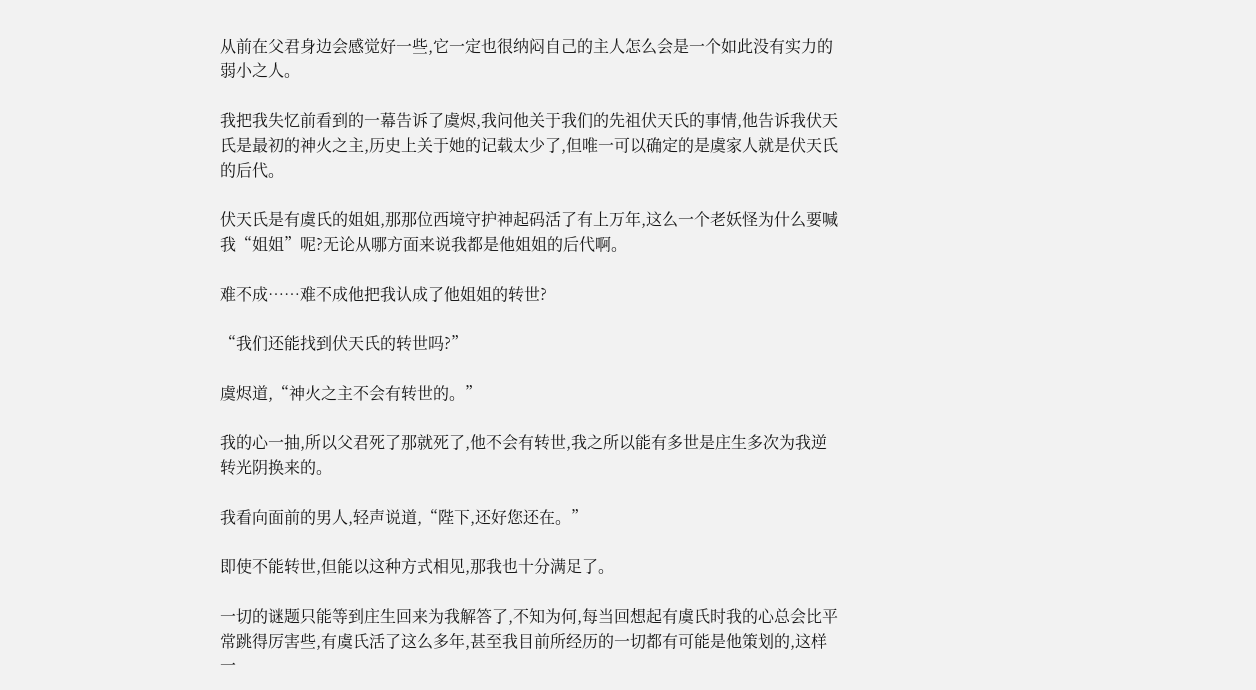从前在父君身边会感觉好一些,它一定也很纳闷自己的主人怎么会是一个如此没有实力的弱小之人。

我把我失忆前看到的一幕告诉了虞烬,我问他关于我们的先祖伏天氏的事情,他告诉我伏天氏是最初的神火之主,历史上关于她的记载太少了,但唯一可以确定的是虞家人就是伏天氏的后代。

伏天氏是有虞氏的姐姐,那那位西境守护神起码活了有上万年,这么一个老妖怪为什么要喊我“姐姐”呢?无论从哪方面来说我都是他姐姐的后代啊。

难不成……难不成他把我认成了他姐姐的转世?

“我们还能找到伏天氏的转世吗?”

虞烬道,“神火之主不会有转世的。”

我的心一抽,所以父君死了那就死了,他不会有转世,我之所以能有多世是庄生多次为我逆转光阴换来的。

我看向面前的男人,轻声说道,“陛下,还好您还在。”

即使不能转世,但能以这种方式相见,那我也十分满足了。

一切的谜题只能等到庄生回来为我解答了,不知为何,每当回想起有虞氏时我的心总会比平常跳得厉害些,有虞氏活了这么多年,甚至我目前所经历的一切都有可能是他策划的,这样一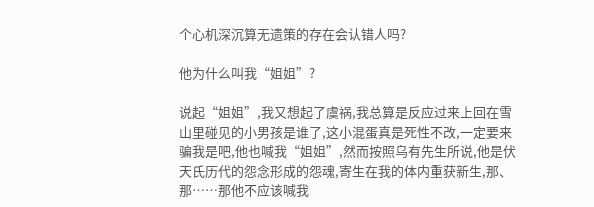个心机深沉算无遗策的存在会认错人吗?

他为什么叫我“姐姐”?

说起“姐姐”,我又想起了虞祸,我总算是反应过来上回在雪山里碰见的小男孩是谁了,这小混蛋真是死性不改,一定要来骗我是吧,他也喊我“姐姐”,然而按照乌有先生所说,他是伏天氏历代的怨念形成的怨魂,寄生在我的体内重获新生,那、那……那他不应该喊我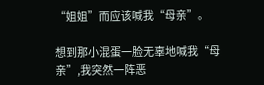“姐姐”而应该喊我“母亲”。

想到那小混蛋一脸无辜地喊我“母亲”,我突然一阵恶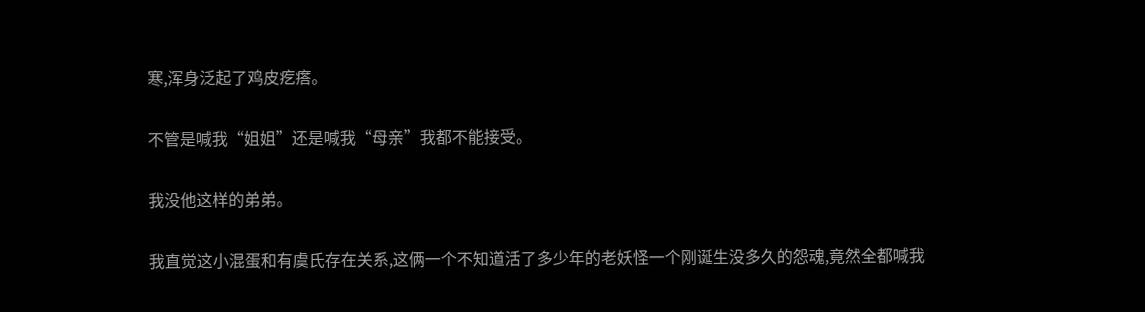寒,浑身泛起了鸡皮疙瘩。

不管是喊我“姐姐”还是喊我“母亲”我都不能接受。

我没他这样的弟弟。

我直觉这小混蛋和有虞氏存在关系,这俩一个不知道活了多少年的老妖怪一个刚诞生没多久的怨魂,竟然全都喊我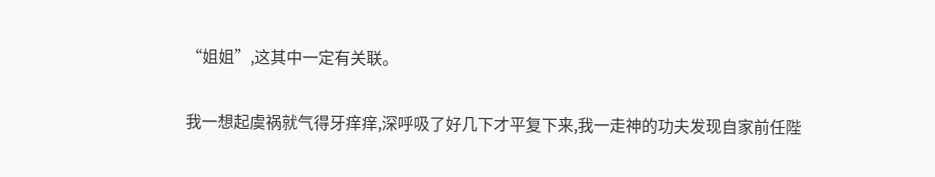“姐姐”,这其中一定有关联。

我一想起虞祸就气得牙痒痒,深呼吸了好几下才平复下来,我一走神的功夫发现自家前任陛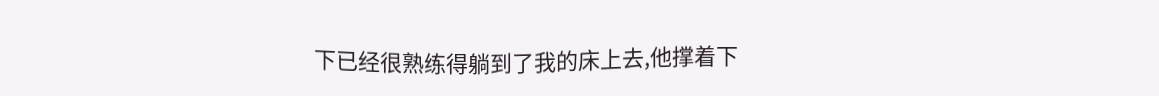下已经很熟练得躺到了我的床上去,他撑着下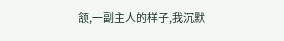颔,一副主人的样子,我沉默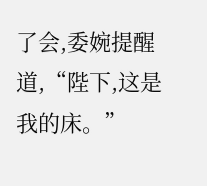了会,委婉提醒道,“陛下,这是我的床。”